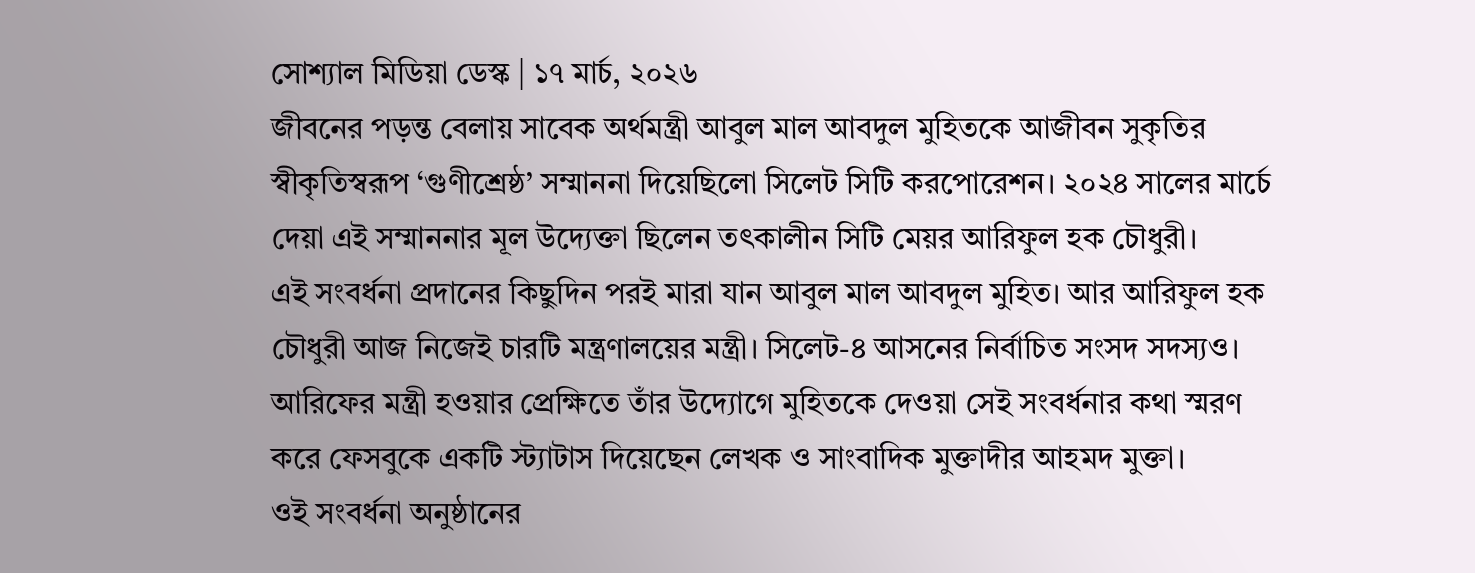সোশ্যাল মিডিয়া ডেস্ক | ১৭ মার্চ, ২০২৬
জীবনের পড়ন্ত বেলায় সাবেক অর্থমন্ত্রী আবুল মাল আবদুল মুহিতকে আজীবন সুকৃতির স্বীকৃতিস্বরূপ ‘গুণীশ্রেষ্ঠ’ সম্মাননা দিয়েছিলো সিলেট সিটি করপোরেশন। ২০২৪ সালের মার্চে দেয়া এই সম্মাননার মূল উদ্যেক্তা ছিলেন তৎকালীন সিটি মেয়র আরিফুল হক চৌধুরী।
এই সংবর্ধনা প্রদানের কিছুদিন পরই মারা যান আবুল মাল আবদুল মুহিত। আর আরিফুল হক চৌধুরী আজ নিজেই চারটি মন্ত্রণালয়ের মন্ত্রী। সিলেট-৪ আসনের নির্বাচিত সংসদ সদস্যও।
আরিফের মন্ত্রী হওয়ার প্রেক্ষিতে তাঁর উদ্যোগে মুহিতকে দেওয়া সেই সংবর্ধনার কথা স্মরণ করে ফেসবুকে একটি স্ট্যাটাস দিয়েছেন লেখক ও সাংবাদিক মুক্তাদীর আহমদ মুক্তা।
ওই সংবর্ধনা অনুষ্ঠানের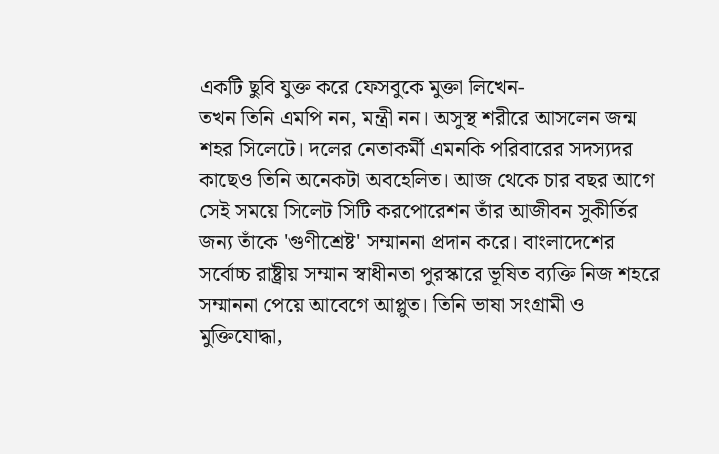একটি ছুবি যুক্ত করে ফেসবুকে মুক্তা লিখেন-
তখন তিনি এমপি নন, মন্ত্রী নন। অসুস্থ শরীরে আসলেন জন্ম শহর সিলেটে। দলের নেতাকর্মী এমনকি পরিবারের সদস্যদর কাছেও তিনি অনেকটা অবহেলিত। আজ থেকে চার বছর আগে সেই সময়ে সিলেট সিটি করপোরেশন তাঁর আজীবন সুকীর্তির জন্য তাঁকে 'গুণীশ্রেষ্ট' সম্মাননা প্রদান করে। বাংলাদেশের সর্বোচ্চ রাষ্ট্রীয় সম্মান স্বাধীনতা পুরস্কারে ভূষিত ব্যক্তি নিজ শহরে সম্মাননা পেয়ে আবেগে আপ্লুত। তিনি ভাষা সংগ্রামী ও মুক্তিযোদ্ধা,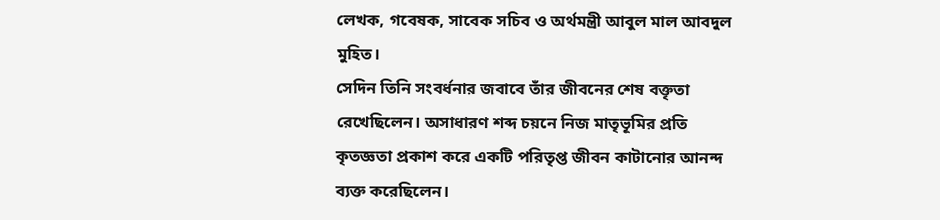লেখক, গবেষক, সাবেক সচিব ও অর্থমন্ত্রী আবুল মাল আবদুল মুহিত।
সেদিন তিনি সংবর্ধনার জবাবে তাঁর জীবনের শেষ বক্তৃতা রেখেছিলেন। অসাধারণ শব্দ চয়নে নিজ মাতৃভূমির প্রতি কৃতজ্ঞতা প্রকাশ করে একটি পরিতৃপ্ত জীবন কাটানোর আনন্দ ব্যক্ত করেছিলেন।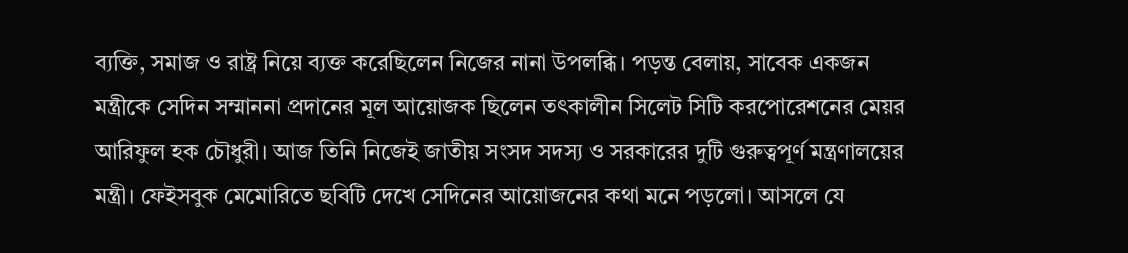ব্যক্তি, সমাজ ও রাষ্ট্র নিয়ে ব্যক্ত করেছিলেন নিজের নানা উপলব্ধি। পড়ন্ত বেলায়, সাবেক একজন মন্ত্রীকে সেদিন সম্মাননা প্রদানের মূল আয়োজক ছিলেন তৎকালীন সিলেট সিটি করপোরেশনের মেয়র আরিফুল হক চৌধুরী। আজ তিনি নিজেই জাতীয় সংসদ সদস্য ও সরকারের দুটি গুরুত্বপূর্ণ মন্ত্রণালয়ের মন্ত্রী। ফেইসবুক মেমোরিতে ছবিটি দেখে সেদিনের আয়োজনের কথা মনে পড়লো। আসলে যে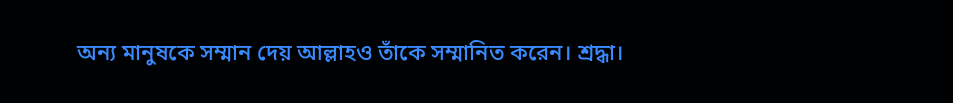অন্য মানুষকে সম্মান দেয় আল্লাহও তাঁকে সম্মানিত করেন। শ্রদ্ধা।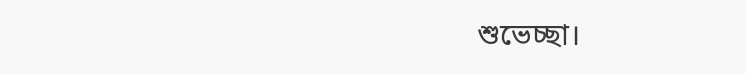শুভেচ্ছা।